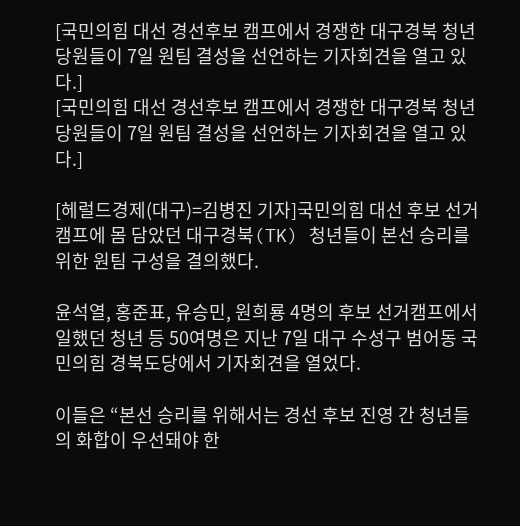[국민의힘 대선 경선후보 캠프에서 경쟁한 대구경북 청년당원들이 7일 원팀 결성을 선언하는 기자회견을 열고 있다.]
[국민의힘 대선 경선후보 캠프에서 경쟁한 대구경북 청년당원들이 7일 원팀 결성을 선언하는 기자회견을 열고 있다.]

[헤럴드경제(대구)=김병진 기자]국민의힘 대선 후보 선거캠프에 몸 담았던 대구경북(TK) 청년들이 본선 승리를 위한 원팀 구성을 결의했다.

윤석열, 홍준표, 유승민, 원희룡 4명의 후보 선거캠프에서 일했던 청년 등 50여명은 지난 7일 대구 수성구 범어동 국민의힘 경북도당에서 기자회견을 열었다.

이들은 “본선 승리를 위해서는 경선 후보 진영 간 청년들의 화합이 우선돼야 한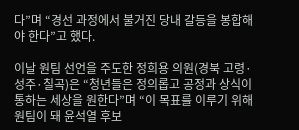다”며 “경선 과정에서 불거진 당내 갈등을 봉합해야 한다”고 했다.

이날 원팀 선언을 주도한 정희용 의원(경북 고령·성주·칠곡)은 “청년들은 정의롭고 공정과 상식이 통하는 세상을 원한다”며 “이 목표를 이루기 위해 원팀이 돼 윤석열 후보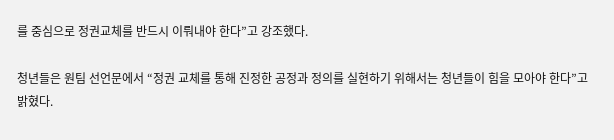를 중심으로 정권교체를 반드시 이뤄내야 한다”고 강조했다.

청년들은 원팀 선언문에서 “정권 교체를 통해 진정한 공정과 정의를 실현하기 위해서는 청년들이 힘을 모아야 한다”고 밝혔다.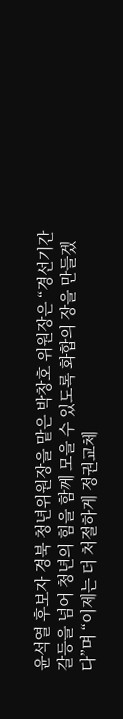윤석열 후보자 경북 청년위원장을 맡은 박창호 위원장은 “경선기간 갈등을 넘어 청년의 힘을 함께 모을 수 있도록 화합의 장을 만들겠다”며 “이제는 더 처절하게 정권교체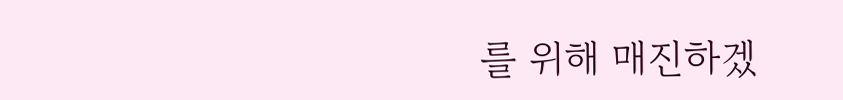를 위해 매진하겠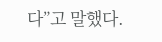다”고 말했다.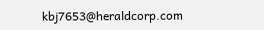kbj7653@heraldcorp.com